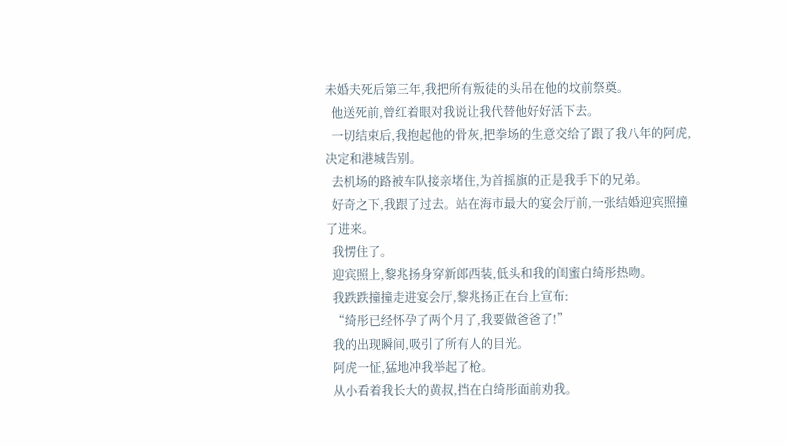未婚夫死后第三年,我把所有叛徒的头吊在他的坟前祭奠。
  他送死前,曾红着眼对我说让我代替他好好活下去。
  一切结束后,我抱起他的骨灰,把拳场的生意交给了跟了我八年的阿虎,决定和港城告别。
  去机场的路被车队接亲堵住,为首摇旗的正是我手下的兄弟。
  好奇之下,我跟了过去。站在海市最大的宴会厅前,一张结婚迎宾照撞了进来。
  我愣住了。
  迎宾照上,黎兆扬身穿新郎西装,低头和我的闺蜜白绮彤热吻。
  我跌跌撞撞走进宴会厅,黎兆扬正在台上宣布:
  “绮彤已经怀孕了两个月了,我要做爸爸了!”
  我的出现瞬间,吸引了所有人的目光。
  阿虎一怔,猛地冲我举起了枪。
  从小看着我长大的黄叔,挡在白绮彤面前劝我。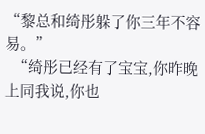“黎总和绮彤躲了你三年不容易。”
  “绮彤已经有了宝宝,你昨晚上同我说,你也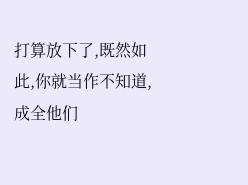打算放下了,既然如此,你就当作不知道,成全他们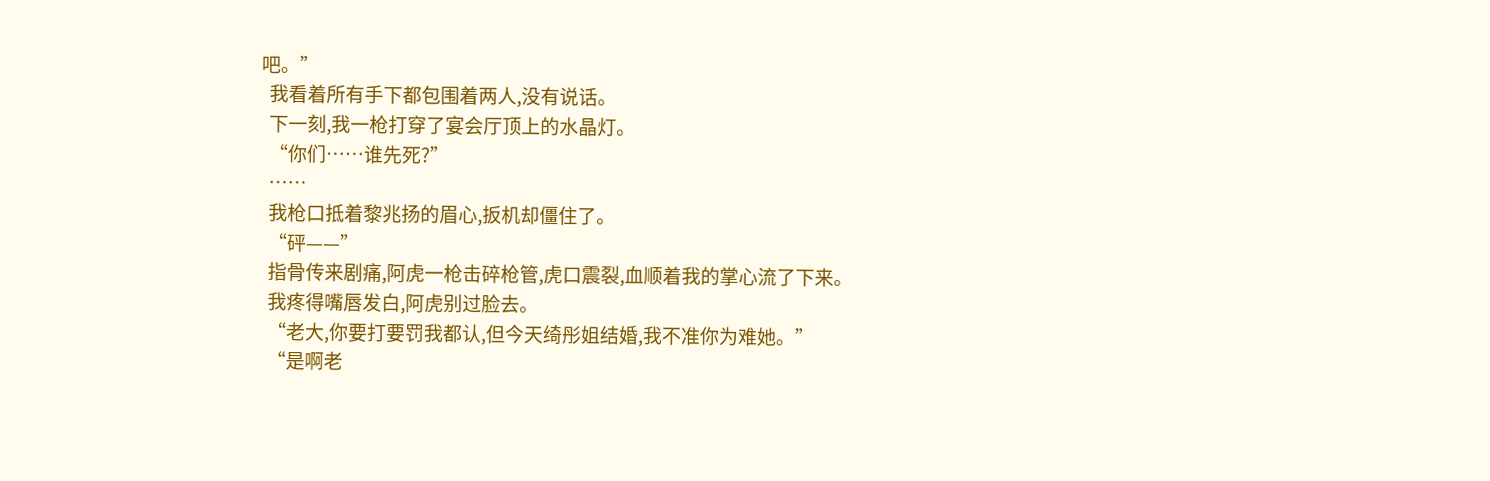吧。”
  我看着所有手下都包围着两人,没有说话。
  下一刻,我一枪打穿了宴会厅顶上的水晶灯。
  “你们……谁先死?”
  ……
  我枪口抵着黎兆扬的眉心,扳机却僵住了。
  “砰——”
  指骨传来剧痛,阿虎一枪击碎枪管,虎口震裂,血顺着我的掌心流了下来。
  我疼得嘴唇发白,阿虎别过脸去。
  “老大,你要打要罚我都认,但今天绮彤姐结婚,我不准你为难她。”
  “是啊老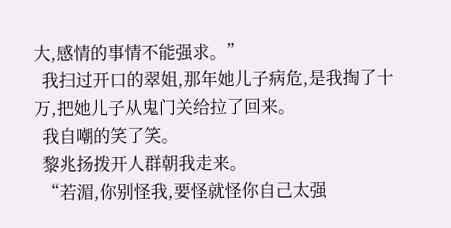大,感情的事情不能强求。”
  我扫过开口的翠姐,那年她儿子病危,是我掏了十万,把她儿子从鬼门关给拉了回来。
  我自嘲的笑了笑。
  黎兆扬拨开人群朝我走来。
  “若湄,你别怪我,要怪就怪你自己太强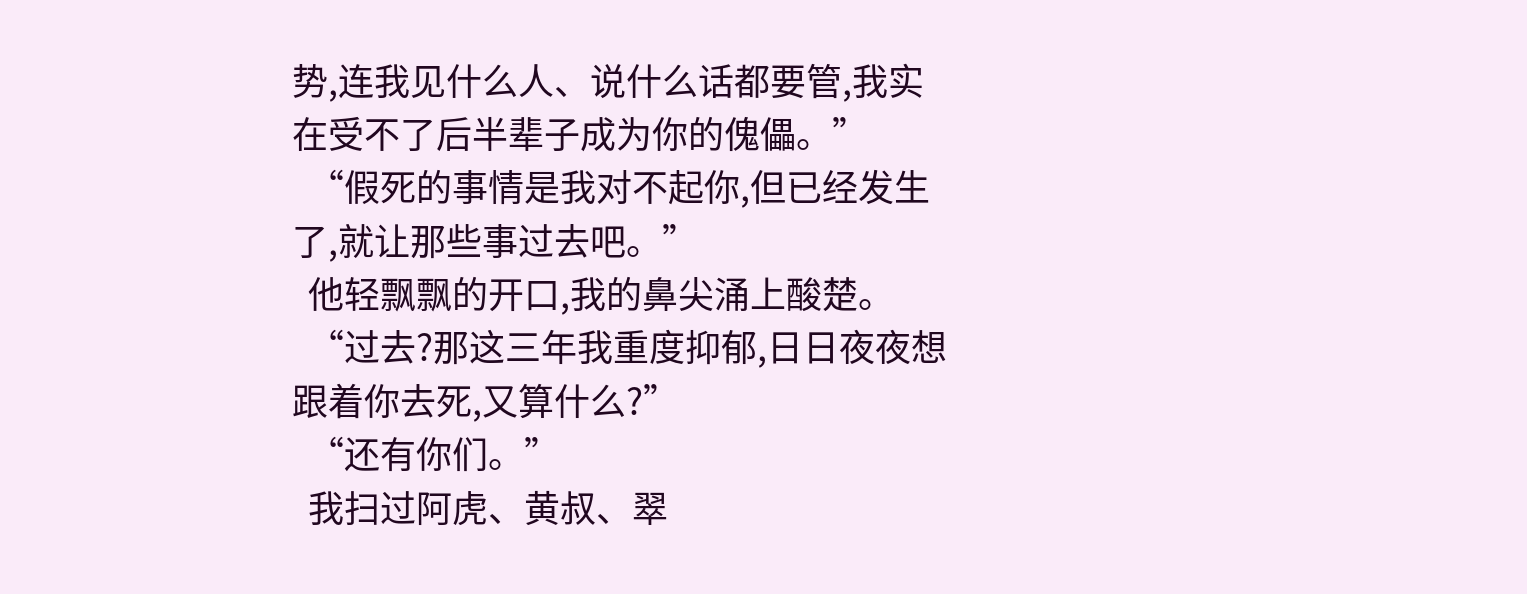势,连我见什么人、说什么话都要管,我实在受不了后半辈子成为你的傀儡。”
  “假死的事情是我对不起你,但已经发生了,就让那些事过去吧。”
  他轻飘飘的开口,我的鼻尖涌上酸楚。
  “过去?那这三年我重度抑郁,日日夜夜想跟着你去死,又算什么?”
  “还有你们。”
  我扫过阿虎、黄叔、翠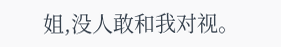姐,没人敢和我对视。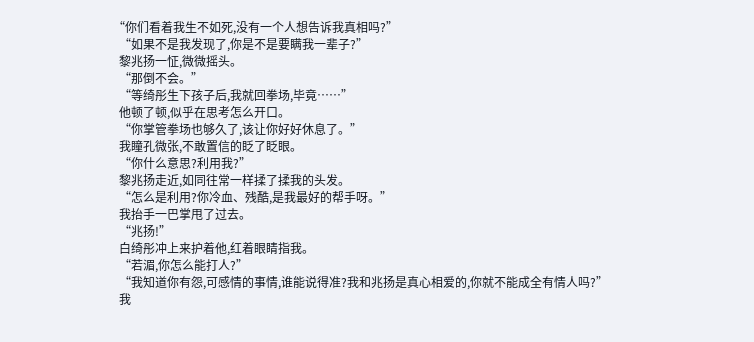“你们看着我生不如死,没有一个人想告诉我真相吗?”
  “如果不是我发现了,你是不是要瞒我一辈子?”
  黎兆扬一怔,微微摇头。
  “那倒不会。”
  “等绮彤生下孩子后,我就回拳场,毕竟……”
  他顿了顿,似乎在思考怎么开口。
  “你掌管拳场也够久了,该让你好好休息了。”
  我瞳孔微张,不敢置信的眨了眨眼。
  “你什么意思?利用我?”
  黎兆扬走近,如同往常一样揉了揉我的头发。
  “怎么是利用?你冷血、残酷,是我最好的帮手呀。”
  我抬手一巴掌甩了过去。
  “兆扬!”
  白绮彤冲上来护着他,红着眼睛指我。
  “若湄,你怎么能打人?”
  “我知道你有怨,可感情的事情,谁能说得准?我和兆扬是真心相爱的,你就不能成全有情人吗?”
  我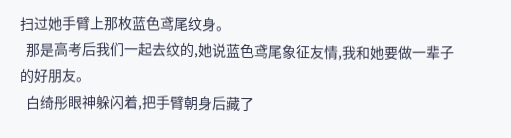扫过她手臂上那枚蓝色鸢尾纹身。
  那是高考后我们一起去纹的,她说蓝色鸢尾象征友情,我和她要做一辈子的好朋友。
  白绮彤眼神躲闪着,把手臂朝身后藏了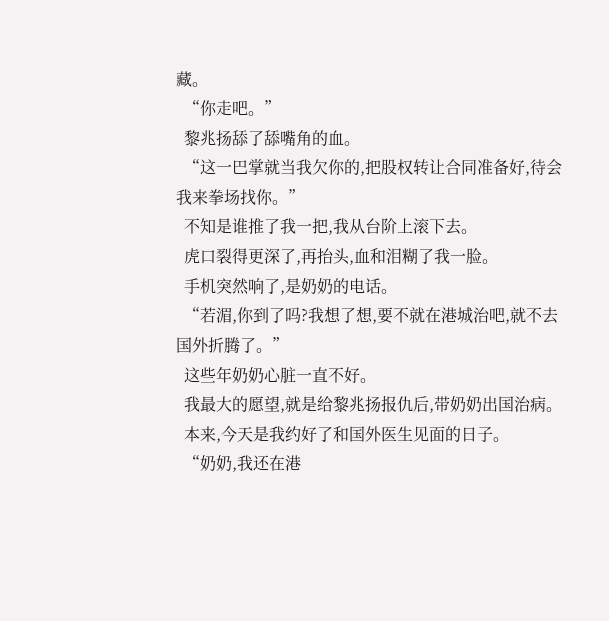藏。
  “你走吧。”
  黎兆扬舔了舔嘴角的血。
  “这一巴掌就当我欠你的,把股权转让合同准备好,待会我来拳场找你。”
  不知是谁推了我一把,我从台阶上滚下去。
  虎口裂得更深了,再抬头,血和泪糊了我一脸。
  手机突然响了,是奶奶的电话。
  “若湄,你到了吗?我想了想,要不就在港城治吧,就不去国外折腾了。”
  这些年奶奶心脏一直不好。
  我最大的愿望,就是给黎兆扬报仇后,带奶奶出国治病。
  本来,今天是我约好了和国外医生见面的日子。
  “奶奶,我还在港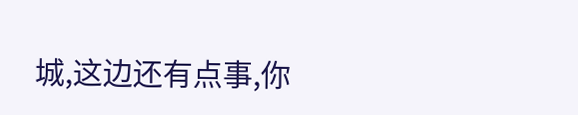城,这边还有点事,你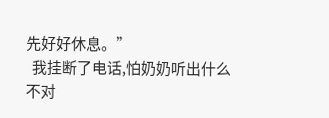先好好休息。”
  我挂断了电话,怕奶奶听出什么不对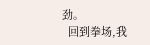劲。
  回到拳场,我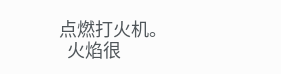点燃打火机。
  火焰很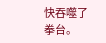快吞噬了拳台。